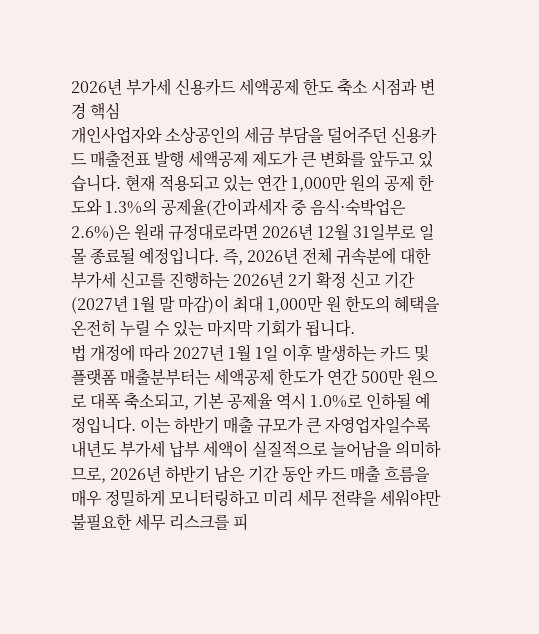2026년 부가세 신용카드 세액공제 한도 축소 시점과 변경 핵심
개인사업자와 소상공인의 세금 부담을 덜어주던 신용카드 매출전표 발행 세액공제 제도가 큰 변화를 앞두고 있습니다. 현재 적용되고 있는 연간 1,000만 원의 공제 한도와 1.3%의 공제율(간이과세자 중 음식·숙박업은 2.6%)은 원래 규정대로라면 2026년 12월 31일부로 일몰 종료될 예정입니다. 즉, 2026년 전체 귀속분에 대한 부가세 신고를 진행하는 2026년 2기 확정 신고 기간(2027년 1월 말 마감)이 최대 1,000만 원 한도의 혜택을 온전히 누릴 수 있는 마지막 기회가 됩니다.
법 개정에 따라 2027년 1월 1일 이후 발생하는 카드 및 플랫폼 매출분부터는 세액공제 한도가 연간 500만 원으로 대폭 축소되고, 기본 공제율 역시 1.0%로 인하될 예정입니다. 이는 하반기 매출 규모가 큰 자영업자일수록 내년도 부가세 납부 세액이 실질적으로 늘어남을 의미하므로, 2026년 하반기 남은 기간 동안 카드 매출 흐름을 매우 정밀하게 모니터링하고 미리 세무 전략을 세워야만 불필요한 세무 리스크를 피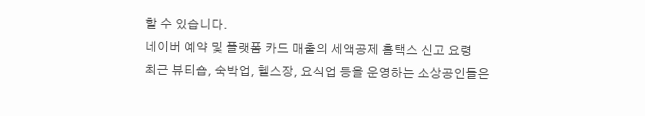할 수 있습니다.
네이버 예약 및 플랫폼 카드 매출의 세액공제 홈택스 신고 요령
최근 뷰티숍, 숙박업, 헬스장, 요식업 등을 운영하는 소상공인들은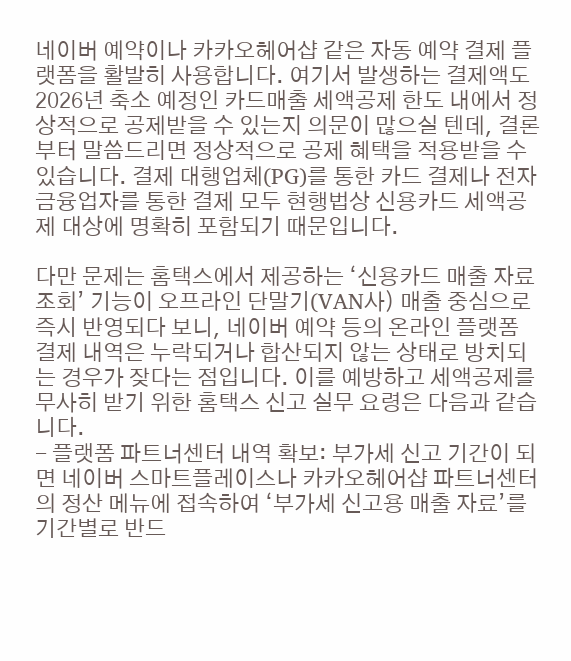네이버 예약이나 카카오헤어샵 같은 자동 예약 결제 플랫폼을 활발히 사용합니다. 여기서 발생하는 결제액도 2026년 축소 예정인 카드매출 세액공제 한도 내에서 정상적으로 공제받을 수 있는지 의문이 많으실 텐데, 결론부터 말씀드리면 정상적으로 공제 혜택을 적용받을 수 있습니다. 결제 대행업체(PG)를 통한 카드 결제나 전자금융업자를 통한 결제 모두 현행법상 신용카드 세액공제 대상에 명확히 포함되기 때문입니다.

다만 문제는 홈택스에서 제공하는 ‘신용카드 매출 자료 조회’ 기능이 오프라인 단말기(VAN사) 매출 중심으로 즉시 반영되다 보니, 네이버 예약 등의 온라인 플랫폼 결제 내역은 누락되거나 합산되지 않는 상태로 방치되는 경우가 잦다는 점입니다. 이를 예방하고 세액공제를 무사히 받기 위한 홈택스 신고 실무 요령은 다음과 같습니다.
- 플랫폼 파트너센터 내역 확보: 부가세 신고 기간이 되면 네이버 스마트플레이스나 카카오헤어샵 파트너센터의 정산 메뉴에 접속하여 ‘부가세 신고용 매출 자료’를 기간별로 반드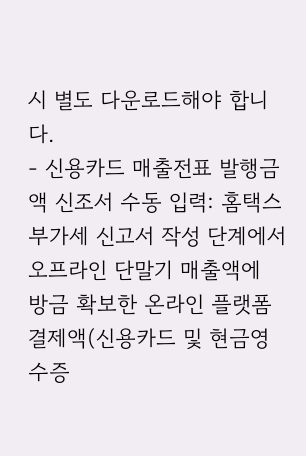시 별도 다운로드해야 합니다.
- 신용카드 매출전표 발행금액 신조서 수동 입력: 홈택스 부가세 신고서 작성 단계에서 오프라인 단말기 매출액에 방금 확보한 온라인 플랫폼 결제액(신용카드 및 현금영수증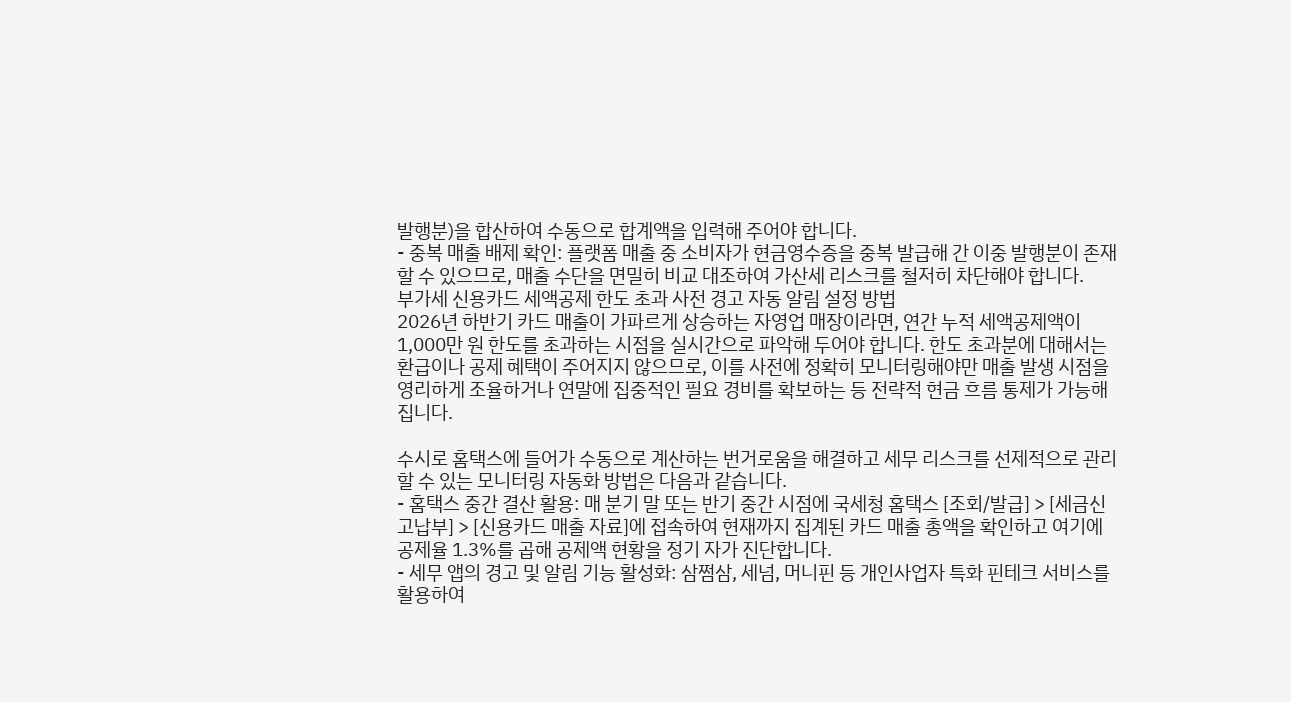발행분)을 합산하여 수동으로 합계액을 입력해 주어야 합니다.
- 중복 매출 배제 확인: 플랫폼 매출 중 소비자가 현금영수증을 중복 발급해 간 이중 발행분이 존재할 수 있으므로, 매출 수단을 면밀히 비교 대조하여 가산세 리스크를 철저히 차단해야 합니다.
부가세 신용카드 세액공제 한도 초과 사전 경고 자동 알림 설정 방법
2026년 하반기 카드 매출이 가파르게 상승하는 자영업 매장이라면, 연간 누적 세액공제액이 1,000만 원 한도를 초과하는 시점을 실시간으로 파악해 두어야 합니다. 한도 초과분에 대해서는 환급이나 공제 혜택이 주어지지 않으므로, 이를 사전에 정확히 모니터링해야만 매출 발생 시점을 영리하게 조율하거나 연말에 집중적인 필요 경비를 확보하는 등 전략적 현금 흐름 통제가 가능해집니다.

수시로 홈택스에 들어가 수동으로 계산하는 번거로움을 해결하고 세무 리스크를 선제적으로 관리할 수 있는 모니터링 자동화 방법은 다음과 같습니다.
- 홈택스 중간 결산 활용: 매 분기 말 또는 반기 중간 시점에 국세청 홈택스 [조회/발급] > [세금신고납부] > [신용카드 매출 자료]에 접속하여 현재까지 집계된 카드 매출 총액을 확인하고 여기에 공제율 1.3%를 곱해 공제액 현황을 정기 자가 진단합니다.
- 세무 앱의 경고 및 알림 기능 활성화: 삼쩜삼, 세넘, 머니핀 등 개인사업자 특화 핀테크 서비스를 활용하여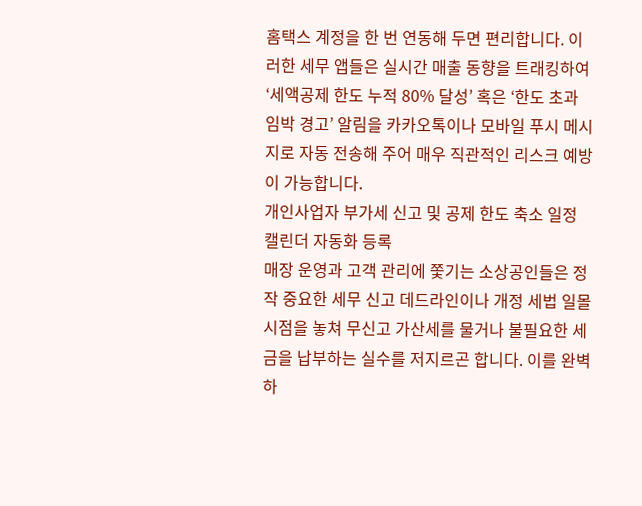홈택스 계정을 한 번 연동해 두면 편리합니다. 이러한 세무 앱들은 실시간 매출 동향을 트래킹하여 ‘세액공제 한도 누적 80% 달성’ 혹은 ‘한도 초과 임박 경고’ 알림을 카카오톡이나 모바일 푸시 메시지로 자동 전송해 주어 매우 직관적인 리스크 예방이 가능합니다.
개인사업자 부가세 신고 및 공제 한도 축소 일정 캘린더 자동화 등록
매장 운영과 고객 관리에 쫓기는 소상공인들은 정작 중요한 세무 신고 데드라인이나 개정 세법 일몰 시점을 놓쳐 무신고 가산세를 물거나 불필요한 세금을 납부하는 실수를 저지르곤 합니다. 이를 완벽하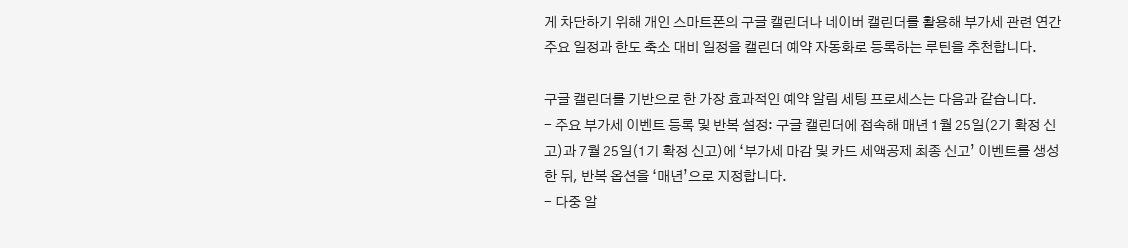게 차단하기 위해 개인 스마트폰의 구글 캘린더나 네이버 캘린더를 활용해 부가세 관련 연간 주요 일정과 한도 축소 대비 일정을 캘린더 예약 자동화로 등록하는 루틴을 추천합니다.

구글 캘린더를 기반으로 한 가장 효과적인 예약 알림 세팅 프로세스는 다음과 같습니다.
- 주요 부가세 이벤트 등록 및 반복 설정: 구글 캘린더에 접속해 매년 1월 25일(2기 확정 신고)과 7월 25일(1기 확정 신고)에 ‘부가세 마감 및 카드 세액공제 최종 신고’ 이벤트를 생성한 뒤, 반복 옵션을 ‘매년’으로 지정합니다.
- 다중 알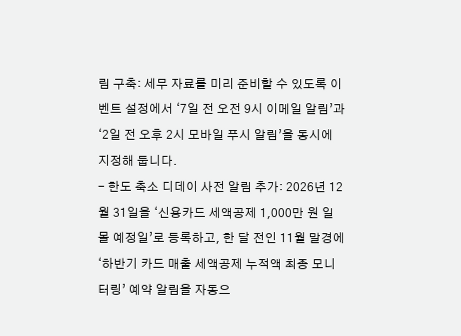림 구축: 세무 자료를 미리 준비할 수 있도록 이벤트 설정에서 ‘7일 전 오전 9시 이메일 알림’과 ‘2일 전 오후 2시 모바일 푸시 알림’을 동시에 지정해 둡니다.
- 한도 축소 디데이 사전 알림 추가: 2026년 12월 31일을 ‘신용카드 세액공제 1,000만 원 일몰 예정일’로 등록하고, 한 달 전인 11월 말경에 ‘하반기 카드 매출 세액공제 누적액 최종 모니터링’ 예약 알림을 자동으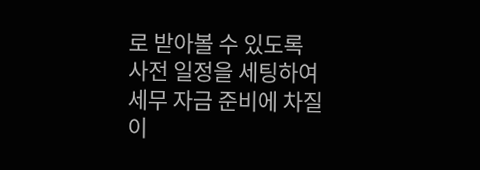로 받아볼 수 있도록 사전 일정을 세팅하여 세무 자금 준비에 차질이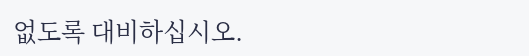없도록 대비하십시오.